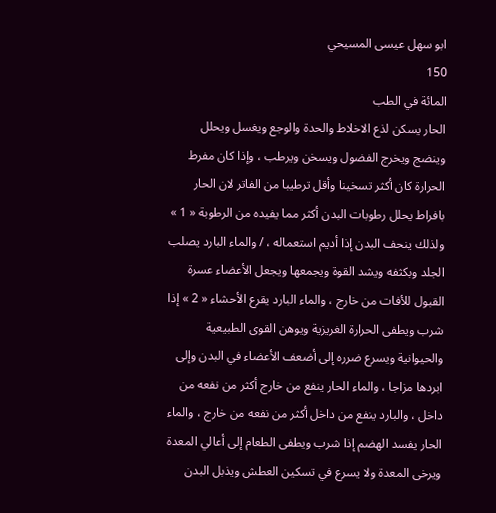ابو سهل عيسى المسيحي
150
المائة في الطب
الحار يسكن لذع الاخلاط والحدة والوجع ويغسل ويحلل وينضج ويخرج الفضول ويسخن ويرطب ، وإذا كان مفرط الحرارة كان أكثر تسخينا وأقل ترطيبا من الفاتر لان الحار بافراط يحلل رطوبات البدن أكثر مما يفيده من الرطوبة « 1 » ولذلك ينحف البدن إذا أديم استعماله ، / والماء البارد يصلب الجلد وبكثفه ويشد القوة ويجمعها ويجعل الأعضاء عسرة القبول للأفات من خارج ، والماء البارد يقرع الأحشاء « 2 » إذا شرب ويطفى الحرارة الغريزية ويوهن القوى الطبيعية والحيوانية ويسرع ضرره إلى أضعف الأعضاء في البدن وإلى ابردها مزاجا ، والماء الحار ينفع من خارج أكثر من نفعه من داخل ، والبارد ينفع من داخل أكثر من نفعه من خارج ، والماء الحار يفسد الهضم إذا شرب ويطفى الطعام إلى أعالي المعدة ويرخى المعدة ولا يسرع في تسكين العطش ويذبل البدن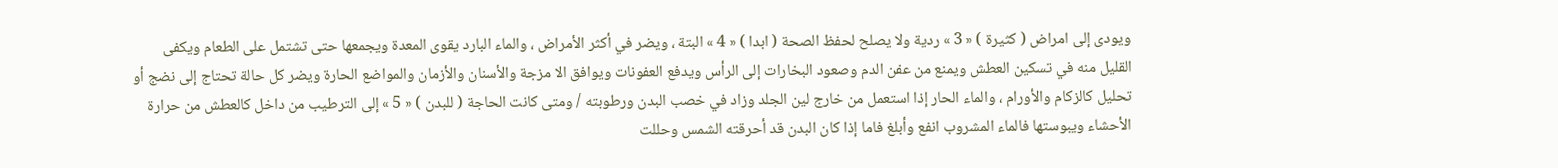ويودى إلى امراض ( كثيرة ) « 3 » ردية ولا يصلح لحفظ الصحة ( ابدا ) « 4 » البتة ، ويضر في أكثر الأمراض ، والماء البارد يقوى المعدة ويجمعها حتى تشتمل على الطعام ويكفى القليل منه في تسكين العطش ويمنع من عفن الدم وصعود البخارات إلى الرأس ويدفع العفونات ويوافق الا مزجة والأسنان والأزمان والمواضع الحارة ويضر كل حالة تحتاج إلى نضج أو تحليل كالزكام والأورام ، والماء الحار إذا استعمل من خارج لين الجلد وزاد في خصب البدن ورطوبته / ومتى كانت الحاجة ( للبدن ) « 5 » إلى الترطيب من داخل كالعطش من حرارة الأحشاء ويبوستها فالماء المشروب انفع وأبلغ فاما إذا كان البدن قد أحرقته الشمس وحللت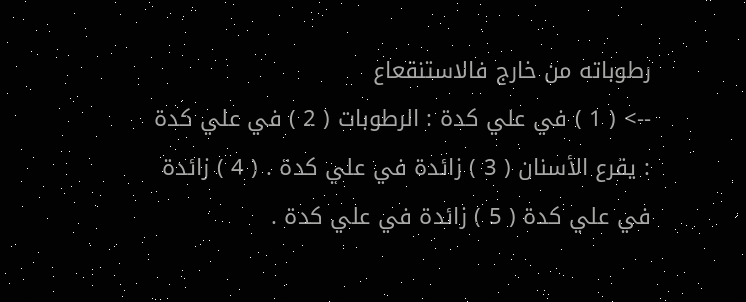رطوباته من خارج فالاستنقعاع
--> ( 1 ) في علي كدة : الرطوبات ( 2 ) في علي كدة : يقرع الأسنان ( 3 ) زائدة في علي كدة . ( 4 ) زائدة في علي كدة ( 5 ) زائدة في علي كدة .